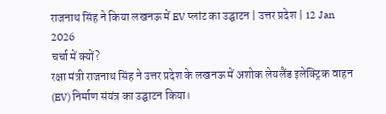राजनाथ सिंह ने किया लखनऊ में EV प्लांट का उद्घाटन | उत्तर प्रदेश | 12 Jan 2026
चर्चा में क्यों?
रक्षा मंत्री राजनाथ सिंह ने उत्तर प्रदेश के लखनऊ में अशोक लेयलैंड इलेक्ट्रिक वाहन (EV) निर्माण संयंत्र का उद्घाटन किया।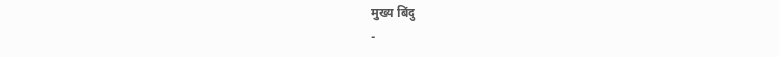मुख्य बिंदु
-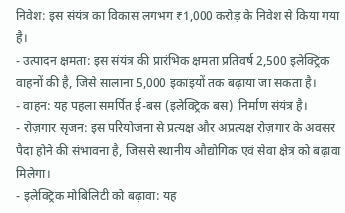निवेश: इस संयंत्र का विकास लगभग ₹1,000 करोड़ के निवेश से किया गया है।
- उत्पादन क्षमता: इस संयंत्र की प्रारंभिक क्षमता प्रतिवर्ष 2,500 इलेक्ट्रिक वाहनों की है, जिसे सालाना 5,000 इकाइयों तक बढ़ाया जा सकता है।
- वाहन: यह पहला समर्पित ई-बस (इलेक्ट्रिक बस) निर्माण संयंत्र है।
- रोज़गार सृजन: इस परियोजना से प्रत्यक्ष और अप्रत्यक्ष रोज़गार के अवसर पैदा होने की संभावना है, जिससे स्थानीय औद्योगिक एवं सेवा क्षेत्र को बढ़ावा मिलेगा।
- इलेक्ट्रिक मोबिलिटी को बढ़ावा: यह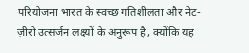परियोजना भारत के स्वच्छ गतिशीलता और नेट-ज़ीरो उत्सर्जन लक्ष्यों के अनुरूप है, क्योंकि यह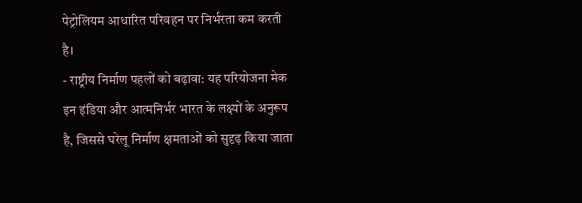पेट्रोलियम आधारित परिवहन पर निर्भरता कम करती है।
- राष्ट्रीय निर्माण पहलों को बढ़ावा: यह परियोजना मेक इन इंडिया और आत्मनिर्भर भारत के लक्ष्यों के अनुरूप है, जिससे घरेलू निर्माण क्षमताओं को सुदृढ़ किया जाता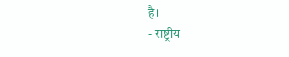है।
- राष्ट्रीय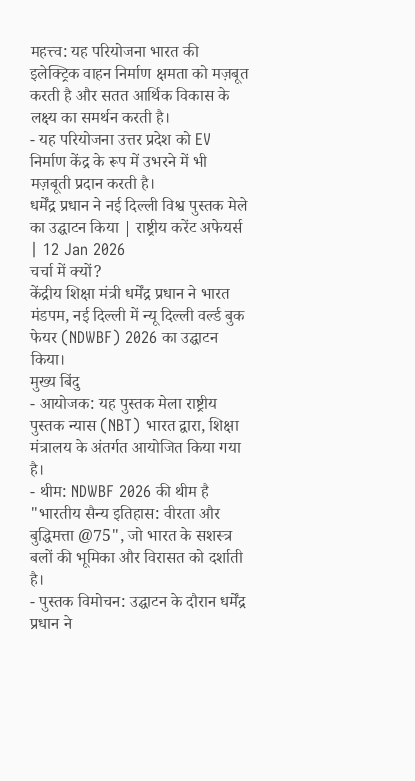महत्त्व: यह परियोजना भारत की इलेक्ट्रिक वाहन निर्माण क्षमता को मज़बूत करती है और सतत आर्थिक विकास के लक्ष्य का समर्थन करती है।
- यह परियोजना उत्तर प्रदेश को EV निर्माण केंद्र के रूप में उभरने में भी मज़बूती प्रदान करती है।
धर्मेंद्र प्रधान ने नई दिल्ली विश्व पुस्तक मेले का उद्घाटन किया | राष्ट्रीय करेंट अफेयर्स | 12 Jan 2026
चर्चा में क्यों?
केंद्रीय शिक्षा मंत्री धर्मेंद्र प्रधान ने भारत मंडपम, नई दिल्ली में न्यू दिल्ली वर्ल्ड बुक फेयर (NDWBF) 2026 का उद्घाटन किया।
मुख्य बिंदु
- आयोजक: यह पुस्तक मेला राष्ट्रीय पुस्तक न्यास (NBT) भारत द्वारा, शिक्षा मंत्रालय के अंतर्गत आयोजित किया गया है।
- थीम: NDWBF 2026 की थीम है "भारतीय सैन्य इतिहास: वीरता और बुद्धिमत्ता @75", जो भारत के सशस्त्र बलों की भूमिका और विरासत को दर्शाती है।
- पुस्तक विमोचन: उद्घाटन के दौरान धर्मेंद्र प्रधान ने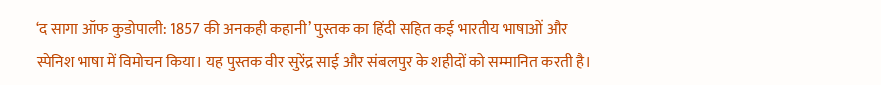‘द सागा ऑफ कुडोपाली: 1857 की अनकही कहानी’ पुस्तक का हिंदी सहित कई भारतीय भाषाओं और स्पेनिश भाषा में विमोचन किया। यह पुस्तक वीर सुरेंद्र साई और संबलपुर के शहीदों को सम्मानित करती है।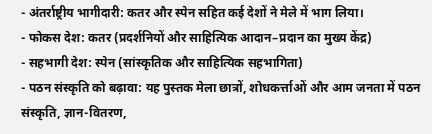- अंतर्राष्ट्रीय भागीदारी: कतर और स्पेन सहित कई देशों ने मेले में भाग लिया।
- फोकस देश: कतर (प्रदर्शनियों और साहित्यिक आदान–प्रदान का मुख्य केंद्र)
- सहभागी देश: स्पेन (सांस्कृतिक और साहित्यिक सहभागिता)
- पठन संस्कृति को बढ़ावा: यह पुस्तक मेला छात्रों, शोधकर्त्ताओं और आम जनता में पठन संस्कृति, ज्ञान-वितरण,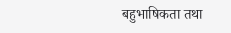बहुभाषिकता तथा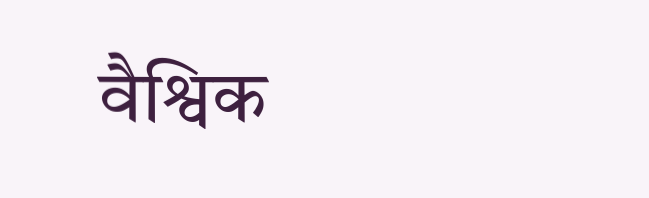वैश्विक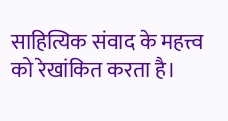साहित्यिक संवाद के महत्त्व को रेखांकित करता है।